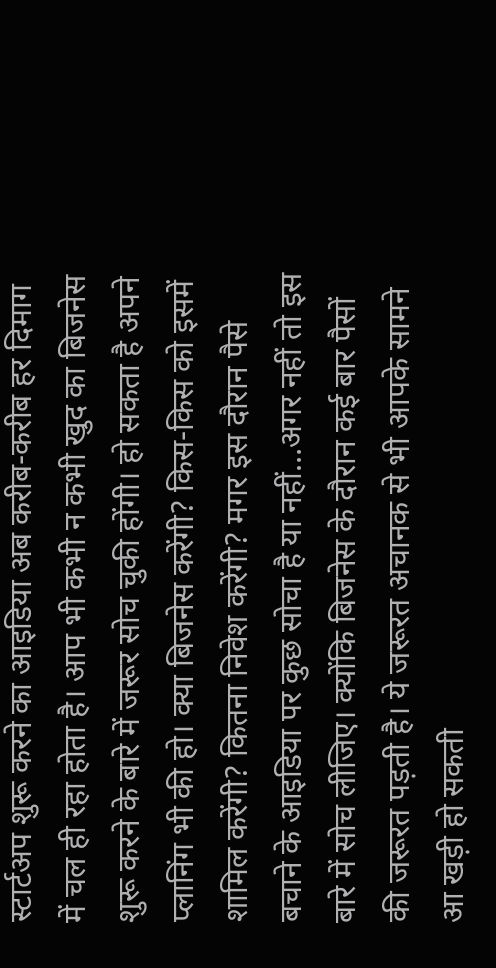स्टार्टअप शुरू करने का आइडिया अब करीब-करीब हर दिमाग में चल ही रहा होता है। आप भी कभी न कभी खुद का बिजनेस शुरू करने के बारे में जरूर सोच चुकी होंगी। हो सकता है अपने प्लानिंग भी की हो। क्या बिजनेस करेंगी? किस-किस को इसमें शामिल करेंगी? कितना निवेश करेंगी? मगर इस दौरान पैसे बचाने के आइडिया पर कुछ सोचा है या नहीं…अगर नहीं तो इस बारे में सोच लीजिए। क्योंकि बिजनेस के दौरान कई बार पैसों की जरूरत पड़ती है। ये जरूरत अचानक से भी आपके सामने आ खड़ी हो सकती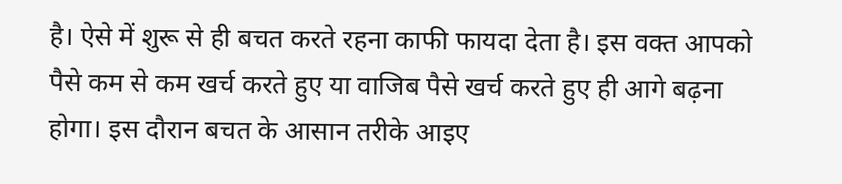है। ऐसे में शुरू से ही बचत करते रहना काफी फायदा देता है। इस वक्त आपको पैसे कम से कम खर्च करते हुए या वाजिब पैसे खर्च करते हुए ही आगे बढ़ना होगा। इस दौरान बचत के आसान तरीके आइए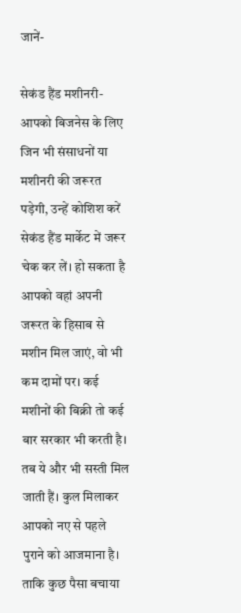जानें-

सेकंड हैंड मशीनरी-
आपको बिजनेस के लिए जिन भी संसाधनों या मशीनरी की जरूरत पड़ेगी, उन्हें कोशिश करें सेकंड हैंड मार्केट में जरूर चेक कर लें। हो सकता है आपको वहां अपनी जरूरत के हिसाब से मशीन मिल जाएं, वो भी कम दामों पर। कई मशीनों की बिक्री तो कई बार सरकार भी करती है। तब ये और भी सस्ती मिल जाती हैं। कुल मिलाकर आपको नए से पहले पुराने को आजमाना है। ताकि कुछ पैसा बचाया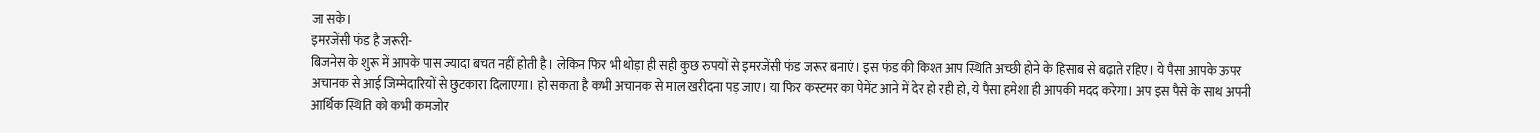जा सके।
इमरजेंसी फंड है जरूरी-
बिजनेस के शुरू में आपके पास ज्यादा बचत नहीं होती है। लेकिन फिर भी थोड़ा ही सही कुछ रुपयों से इमरजेंसी फंड जरूर बनाएं। इस फंड की किश्त आप स्थिति अच्छी होने के हिसाब से बढ़ाते रहिए। ये पैसा आपके ऊपर अचानक से आई जिम्मेदारियों से छुटकारा दिलाएगा। हो सकता है कभी अचानक से माल खरीदना पड़ जाए। या फिर कस्टमर का पेमेंट आने में देर हो रही हो, ये पैसा हमेशा ही आपकी मदद करेगा। अप इस पैसे के साथ अपनी आर्थिक स्थिति को कभी कमजोर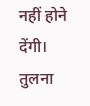नहीं होने देंगी।
तुलना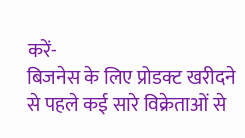करें-
बिजनेस के लिए प्रोडक्ट खरीदने से पहले कई सारे विक्रेताओं से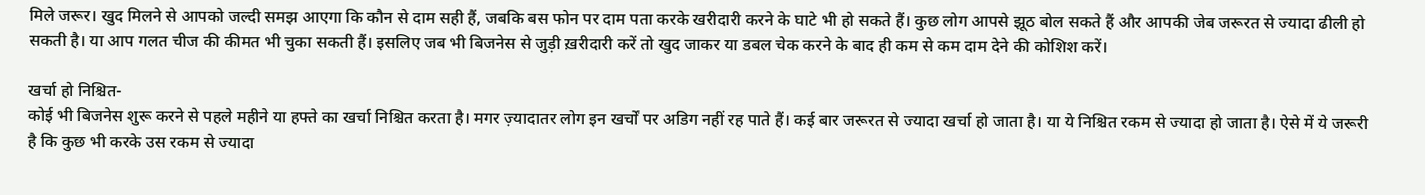मिले जरूर। खुद मिलने से आपको जल्दी समझ आएगा कि कौन से दाम सही हैं, जबकि बस फोन पर दाम पता करके खरीदारी करने के घाटे भी हो सकते हैं। कुछ लोग आपसे झूठ बोल सकते हैं और आपकी जेब जरूरत से ज्यादा ढीली हो सकती है। या आप गलत चीज की कीमत भी चुका सकती हैं। इसलिए जब भी बिजनेस से जुड़ी ख़रीदारी करें तो खुद जाकर या डबल चेक करने के बाद ही कम से कम दाम देने की कोशिश करें।

खर्चा हो निश्चित-
कोई भी बिजनेस शुरू करने से पहले महीने या हफ्ते का खर्चा निश्चित करता है। मगर ज़्यादातर लोग इन खर्चों पर अडिग नहीं रह पाते हैं। कई बार जरूरत से ज्यादा खर्चा हो जाता है। या ये निश्चित रकम से ज्यादा हो जाता है। ऐसे में ये जरूरी है कि कुछ भी करके उस रकम से ज्यादा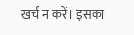खर्च न करें। इसका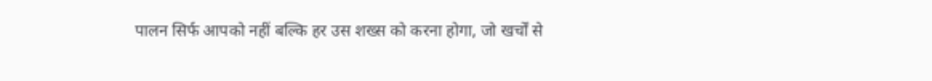पालन सिर्फ आपको नहीं बल्कि हर उस शख्स को करना होगा, जो खर्चों से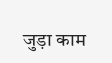जुड़ा काम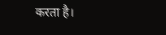करता है।